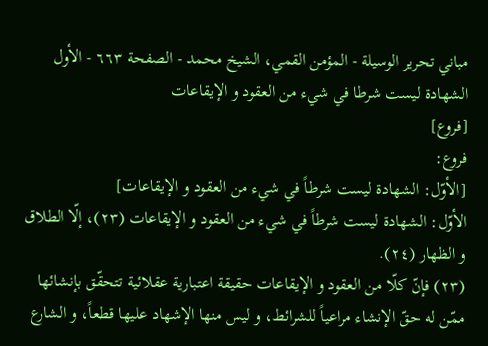مباني تحرير الوسيلة - المؤمن القمي، الشيخ محمد - الصفحة ٦٦٣ - الأول الشهادة ليست شرطا في شيء من العقود و الإيقاعات
[فروع]
فروع:
[الأوّل: الشهادة ليست شرطاً في شيء من العقود و الإيقاعات]
الأوّل: الشهادة ليست شرطاً في شيء من العقود و الإيقاعات (٢٣)، إلّا الطلاق و الظهار (٢٤).
(٢٣) فإنّ كلّا من العقود و الإيقاعات حقيقة اعتبارية عقلائية تتحقّق بإنشائها ممّن له حقّ الإنشاء مراعياً للشرائط، و ليس منها الإشهاد عليها قطعاً، و الشارع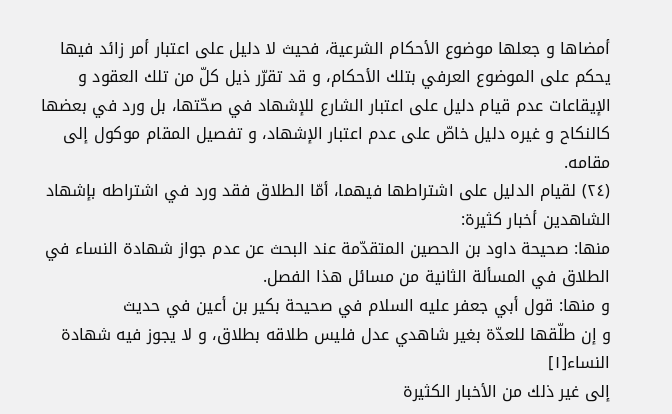أمضاها و جعلها موضوع الأحكام الشرعية، فحيث لا دليل على اعتبار أمر زائد فيها يحكم على الموضوع العرفي بتلك الأحكام، و قد تقرّر ذيل كلّ من تلك العقود و الإيقاعات عدم قيام دليل على اعتبار الشارع للإشهاد في صحّتها، بل ورد في بعضها كالنكاح و غيره دليل خاصّ على عدم اعتبار الإشهاد، و تفصيل المقام موكول إلى مقامه.
(٢٤) لقيام الدليل على اشتراطها فيهما، أمّا الطلاق فقد ورد في اشتراطه بإشهاد الشاهدين أخبار كثيرة:
منها: صحيحة داود بن الحصين المتقدّمة عند البحث عن عدم جواز شهادة النساء في الطلاق في المسألة الثانية من مسائل هذا الفصل.
و منها: قول أبي جعفر عليه السلام في صحيحة بكير بن أعين في حديث
و إن طلّقها للعدّة بغير شاهدي عدل فليس طلاقه بطلاق، و لا يجوز فيه شهادة النساء[١]
إلى غير ذلك من الأخبار الكثيرة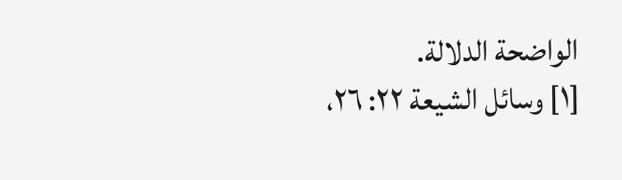الواضحة الدلالة.
[١] وسائل الشيعة ٢٢: ٢٦،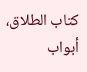كتاب الطلاق، أبواب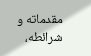مقدماته و شرائطه،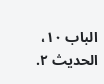الباب ١٠، الحديث ٢.